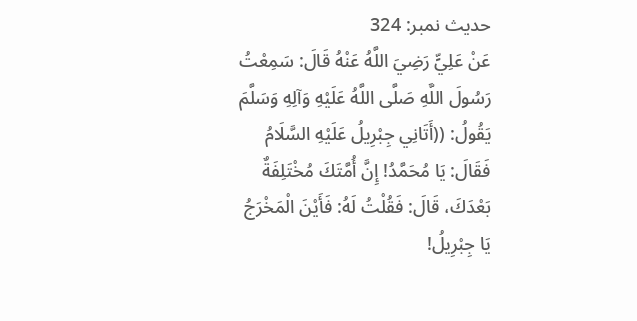حدیث نمبر: 324
عَنْ عَلِيٍّ رَضِيَ اللَّهُ عَنْهُ قَالَ: سَمِعْتُ رَسُولَ اللَّهِ صَلَّى اللَّهُ عَلَيْهِ وَآلِهِ وَسَلَّمَ يَقُولُ: ((أَتَانِي جِبْرِيلُ عَلَيْهِ السَّلَامُ فَقَالَ: يَا مُحَمَّدُ! إِنَّ أُمَّتَكَ مُخْتَلِفَةٌ بَعْدَكَ، قَالَ: فَقُلْتُ لَهُ: فَأَيْنَ الْمَخْرَجُ يَا جِبْرِيلُ!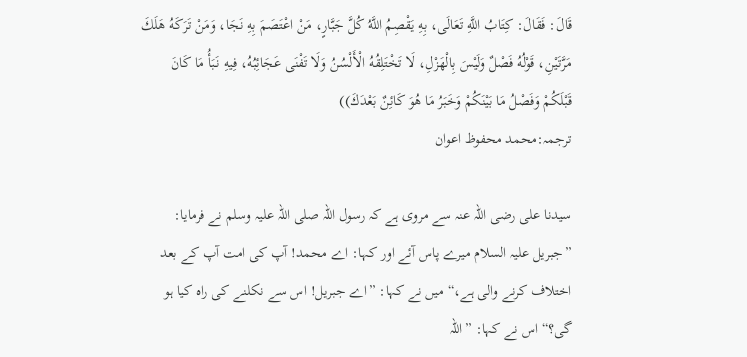قَالَ: فَقَالَ: كِتَابُ اللَّهِ تَعَالَى، بِهِ يَقْصِمُ اللَّهُ كُلَّ جَبَّارٍ، مَنْ اعْتَصَمَ بِهِ نَجَا، وَمَنْ تَرَكَهُ هَلَكَ مَرَّتَيْنِ، قَوْلُهُ فَصْلٌ وَلَيْسَ بِالْهَزْلِ، لَا تَخْتَلِقُهُ الْأَلْسُنُ وَلَا تَفْنَى عَجَائِبُهُ، فِيهِ نَبَأُ مَا كَانَ قَبْلَكُمْ وَفَصْلُ مَا بَيْنَكُمْ وَخَبَرُ مَا هُوَ كَائِنٌ بَعْدَكَ))
ترجمہ:محمد محفوظ اعوان

سیدنا علی رضی اللہ عنہ سے مروی ہے کہ رسول اللہ صلی اللہ علیہ وسلم نے فرمایا: ”جبریل علیہ السلام میرے پاس آئے اور کہا: اے محمد! آپ کی امت آپ کے بعد اختلاف کرنے والی ہے،“ میں نے کہا: ”اے جبریل! اس سے نکلنے کی راہ کیا ہو گی؟“ اس نے کہا: ”اللہ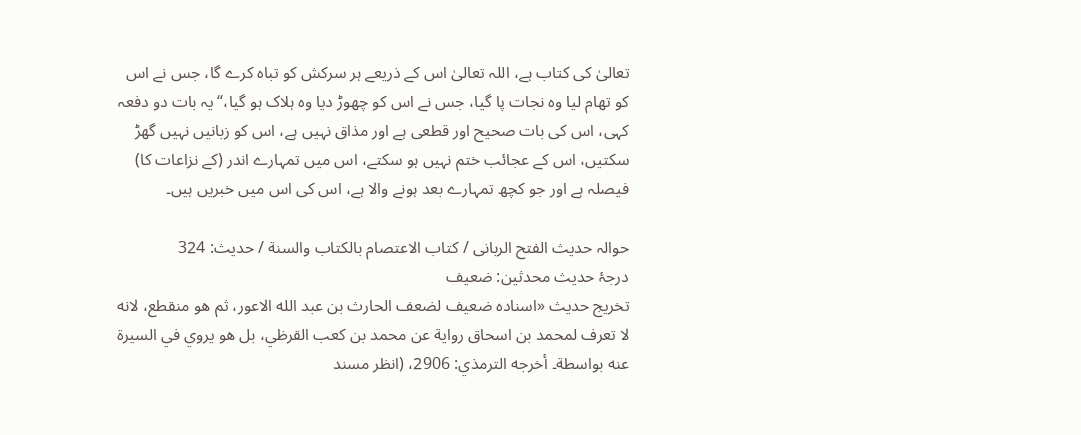تعالیٰ کی کتاب ہے، اللہ تعالیٰ اس کے ذریعے ہر سرکش کو تباہ کرے گا، جس نے اس کو تھام لیا وہ نجات پا گیا، جس نے اس کو چھوڑ دیا وہ ہلاک ہو گیا،“ یہ بات دو دفعہ کہی، اس کی بات صحیح اور قطعی ہے اور مذاق نہیں ہے، اس کو زبانیں نہیں گھڑ سکتیں، اس کے عجائب ختم نہیں ہو سکتے، اس میں تمہارے اندر (کے نزاعات کا) فیصلہ ہے اور جو کچھ تمہارے بعد ہونے والا ہے، اس کی اس میں خبریں ہیں۔

حوالہ حدیث الفتح الربانی / كتاب الاعتصام بالكتاب والسنة / حدیث: 324
درجۂ حدیث محدثین: ضعیف
تخریج حدیث «اسناده ضعيف لضعف الحارث بن عبد الله الاعور، ثم ھو منقطع، لانه لا تعرف لمحمد بن اسحاق رواية عن محمد بن كعب القرظي، بل ھو يروي في السيرة عنه بواسطة۔ أخرجه الترمذي: 2906، (انظر مسند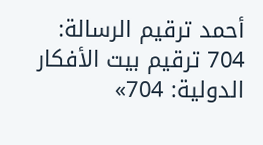أحمد ترقيم الرسالة: 704 ترقیم بيت الأفكار الدولية: 704»